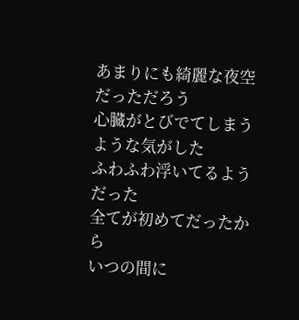あまりにも綺麗な夜空だっただろう
心臓がとびでてしまうような気がした
ふわふわ浮いてるようだった
全てが初めてだったから
いつの間に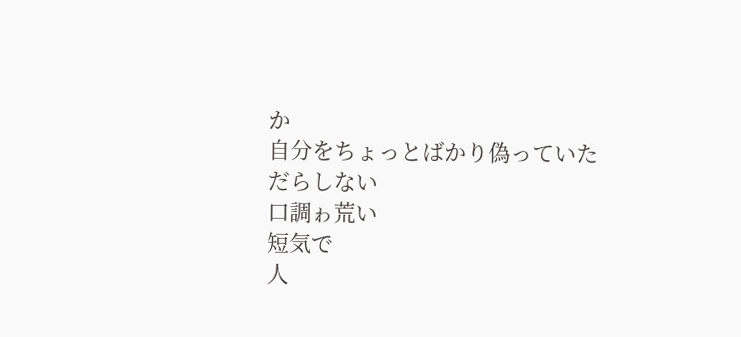か
自分をちょっとばかり偽っていた
だらしない
口調ゎ荒い
短気で
人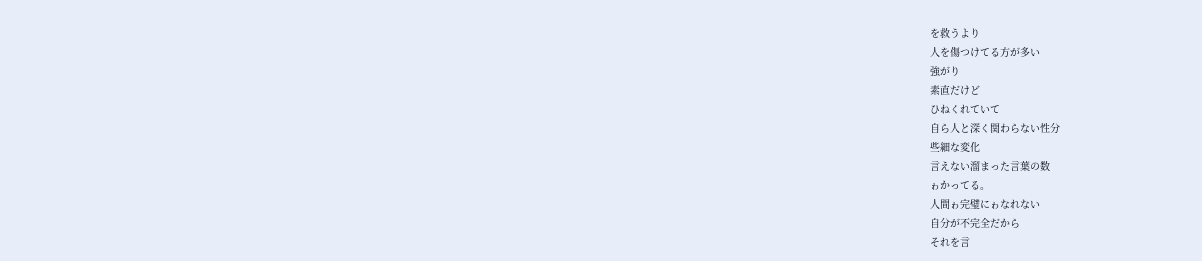を救うより
人を傷つけてる方が多い
強がり
素直だけど
ひねくれていて
自ら人と深く関わらない性分
些細な変化
言えない溜まった言葉の数
ゎかってる。
人間ゎ完璧にゎなれない
自分が不完全だから
それを言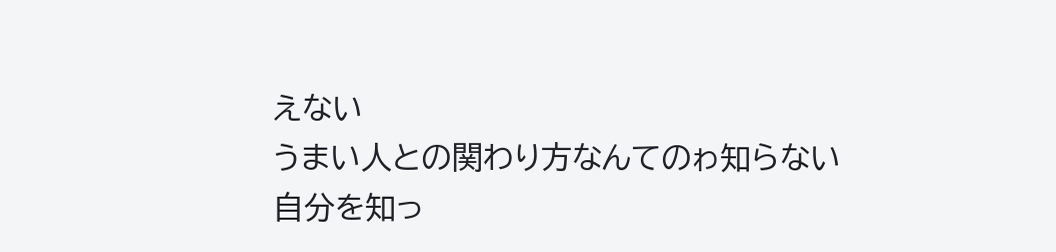えない
うまい人との関わり方なんてのゎ知らない
自分を知っ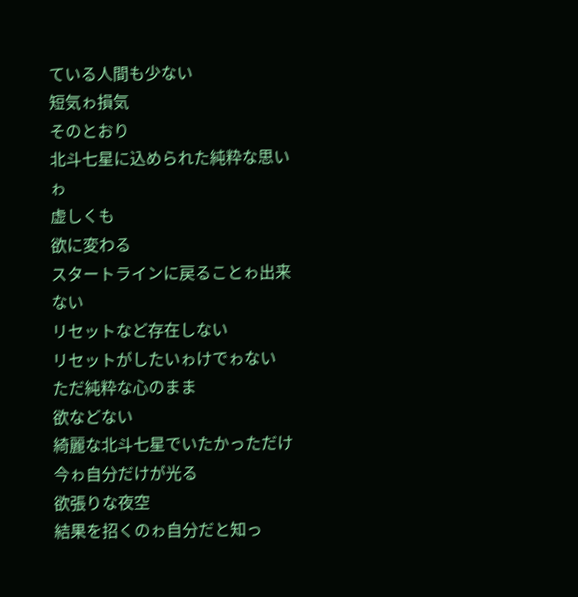ている人間も少ない
短気ゎ損気
そのとおり
北斗七星に込められた純粋な思いゎ
虚しくも
欲に変わる
スタートラインに戻ることゎ出来ない
リセットなど存在しない
リセットがしたいゎけでゎない
ただ純粋な心のまま
欲などない
綺麗な北斗七星でいたかっただけ
今ゎ自分だけが光る
欲張りな夜空
結果を招くのゎ自分だと知っ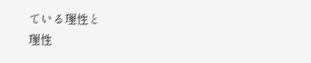ている理性と
理性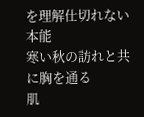を理解仕切れない本能
寒い秋の訪れと共に胸を通る
肌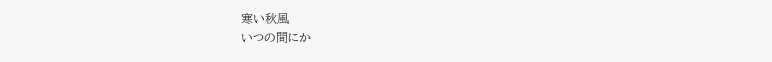寒い秋風
いつの間にか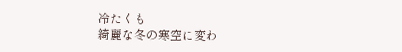冷たくも
綺麗な冬の寒空に変わ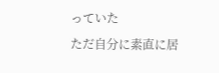っていた
ただ自分に素直に居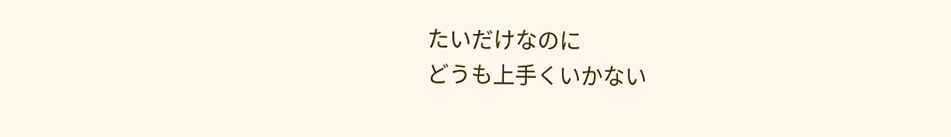たいだけなのに
どうも上手くいかない